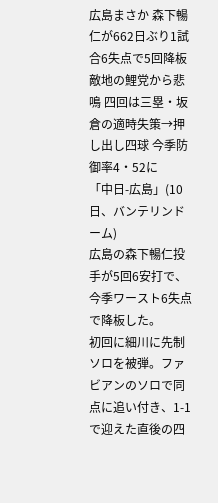広島まさか 森下暢仁が662日ぶり1試合6失点で5回降板 敵地の鯉党から悲鳴 四回は三塁・坂倉の適時失策→押し出し四球 今季防御率4・52に
「中日-広島」(10日、バンテリンドーム)
広島の森下暢仁投手が5回6安打で、今季ワースト6失点で降板した。
初回に細川に先制ソロを被弾。ファビアンのソロで同点に追い付き、1-1で迎えた直後の四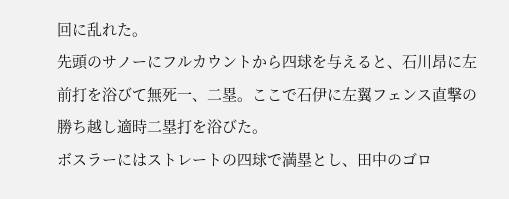回に乱れた。
先頭のサノーにフルカウントから四球を与えると、石川昂に左前打を浴びて無死一、二塁。ここで石伊に左翼フェンス直撃の勝ち越し適時二塁打を浴びた。
ボスラーにはストレートの四球で満塁とし、田中のゴロ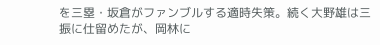を三塁・坂倉がファンブルする適時失策。続く大野雄は三振に仕留めたが、岡林に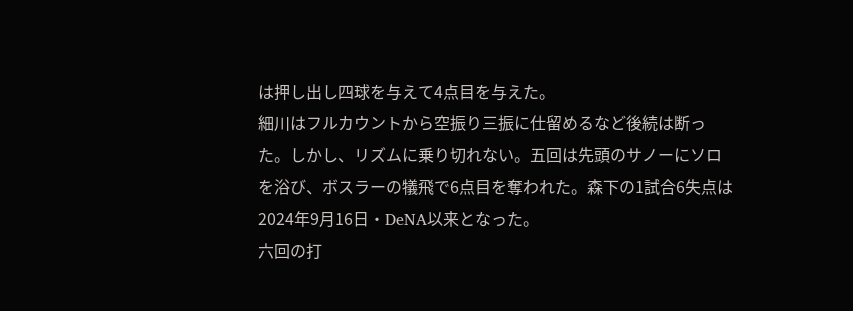は押し出し四球を与えて4点目を与えた。
細川はフルカウントから空振り三振に仕留めるなど後続は断った。しかし、リズムに乗り切れない。五回は先頭のサノーにソロを浴び、ボスラーの犠飛で6点目を奪われた。森下の1試合6失点は2024年9月16日・DeNA以来となった。
六回の打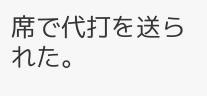席で代打を送られた。